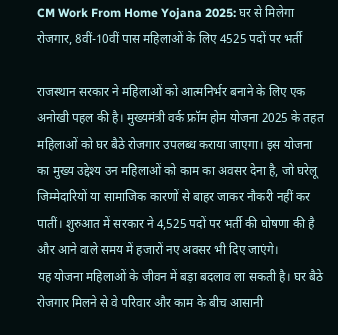CM Work From Home Yojana 2025: घर से मिलेगा रोजगार, 8वीं-10वीं पास महिलाओं के लिए 4525 पदों पर भर्ती

राजस्थान सरकार ने महिलाओं को आत्मनिर्भर बनाने के लिए एक अनोखी पहल की है। मुख्यमंत्री वर्क फ्रॉम होम योजना 2025 के तहत महिलाओं को घर बैठे रोजगार उपलब्ध कराया जाएगा। इस योजना का मुख्य उद्देश्य उन महिलाओं को काम का अवसर देना है, जो घरेलू जिम्मेदारियों या सामाजिक कारणों से बाहर जाकर नौकरी नहीं कर पातीं। शुरुआत में सरकार ने 4,525 पदों पर भर्ती की घोषणा की है और आने वाले समय में हजारों नए अवसर भी दिए जाएंगे।
यह योजना महिलाओं के जीवन में बड़ा बदलाव ला सकती है। घर बैठे रोजगार मिलने से वे परिवार और काम के बीच आसानी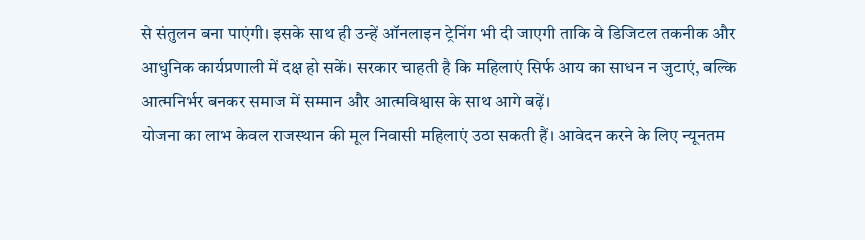से संतुलन बना पाएंगी। इसके साथ ही उन्हें ऑनलाइन ट्रेनिंग भी दी जाएगी ताकि वे डिजिटल तकनीक और आधुनिक कार्यप्रणाली में दक्ष हो सकें। सरकार चाहती है कि महिलाएं सिर्फ आय का साधन न जुटाएं, बल्कि आत्मनिर्भर बनकर समाज में सम्मान और आत्मविश्वास के साथ आगे बढ़ें।
योजना का लाभ केवल राजस्थान की मूल निवासी महिलाएं उठा सकती हैं। आवेदन करने के लिए न्यूनतम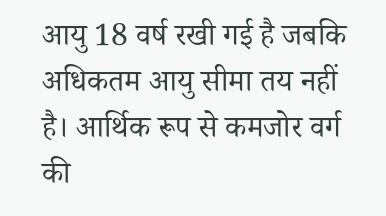आयु 18 वर्ष रखी गई है जबकि अधिकतम आयु सीमा तय नहीं है। आर्थिक रूप से कमजोर वर्ग की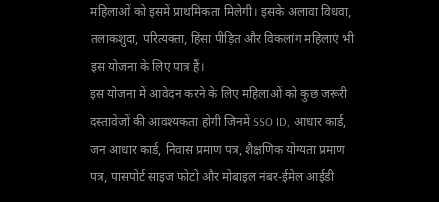महिलाओं को इसमें प्राथमिकता मिलेगी। इसके अलावा विधवा, तलाकशुदा, परित्यक्ता, हिंसा पीड़ित और विकलांग महिलाएं भी इस योजना के लिए पात्र हैं।
इस योजना में आवेदन करने के लिए महिलाओं को कुछ जरूरी दस्तावेजों की आवश्यकता होगी जिनमें SSO ID, आधार कार्ड, जन आधार कार्ड, निवास प्रमाण पत्र, शैक्षणिक योग्यता प्रमाण पत्र, पासपोर्ट साइज फोटो और मोबाइल नंबर-ईमेल आईडी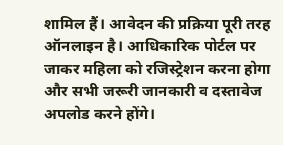शामिल हैं। आवेदन की प्रक्रिया पूरी तरह ऑनलाइन है। आधिकारिक पोर्टल पर जाकर महिला को रजिस्ट्रेशन करना होगा और सभी जरूरी जानकारी व दस्तावेज अपलोड करने होंगे।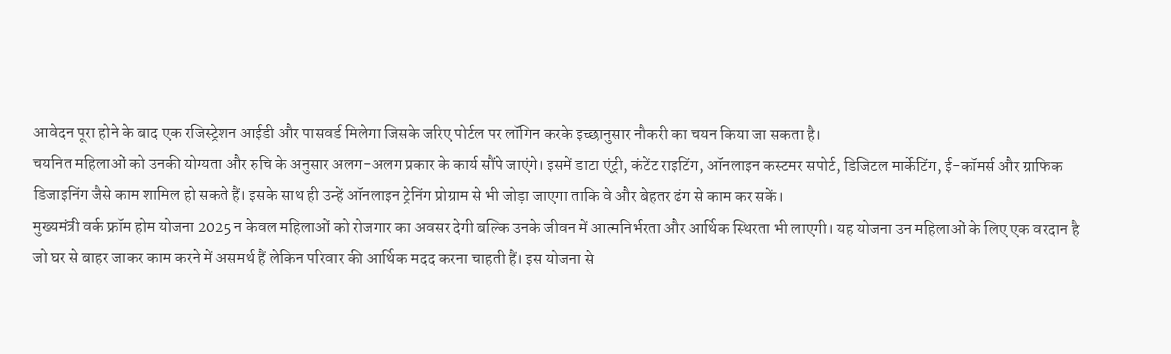आवेदन पूरा होने के बाद एक रजिस्ट्रेशन आईडी और पासवर्ड मिलेगा जिसके जरिए पोर्टल पर लॉगिन करके इच्छानुसार नौकरी का चयन किया जा सकता है।
चयनित महिलाओं को उनकी योग्यता और रुचि के अनुसार अलग-अलग प्रकार के कार्य सौंपे जाएंगे। इसमें डाटा एंट्री, कंटेंट राइटिंग, ऑनलाइन कस्टमर सपोर्ट, डिजिटल मार्केटिंग, ई-कॉमर्स और ग्राफिक डिजाइनिंग जैसे काम शामिल हो सकते हैं। इसके साथ ही उन्हें ऑनलाइन ट्रेनिंग प्रोग्राम से भी जोड़ा जाएगा ताकि वे और बेहतर ढंग से काम कर सकें।
मुख्यमंत्री वर्क फ्रॉम होम योजना 2025 न केवल महिलाओं को रोजगार का अवसर देगी बल्कि उनके जीवन में आत्मनिर्भरता और आर्थिक स्थिरता भी लाएगी। यह योजना उन महिलाओं के लिए एक वरदान है जो घर से बाहर जाकर काम करने में असमर्थ हैं लेकिन परिवार की आर्थिक मदद करना चाहती हैं। इस योजना से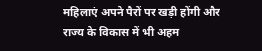महिलाएं अपने पैरों पर खड़ी होंगी और राज्य के विकास में भी अहम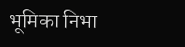भूमिका निभा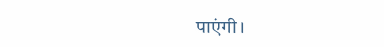पाएंगी।